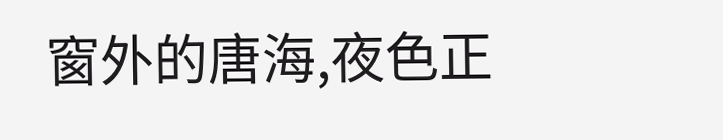窗外的唐海,夜色正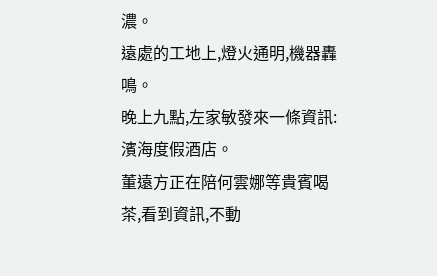濃。
遠處的工地上,燈火通明,機器轟鳴。
晚上九點,左家敏發來一條資訊:濱海度假酒店。
董遠方正在陪何雲娜等貴賓喝茶,看到資訊,不動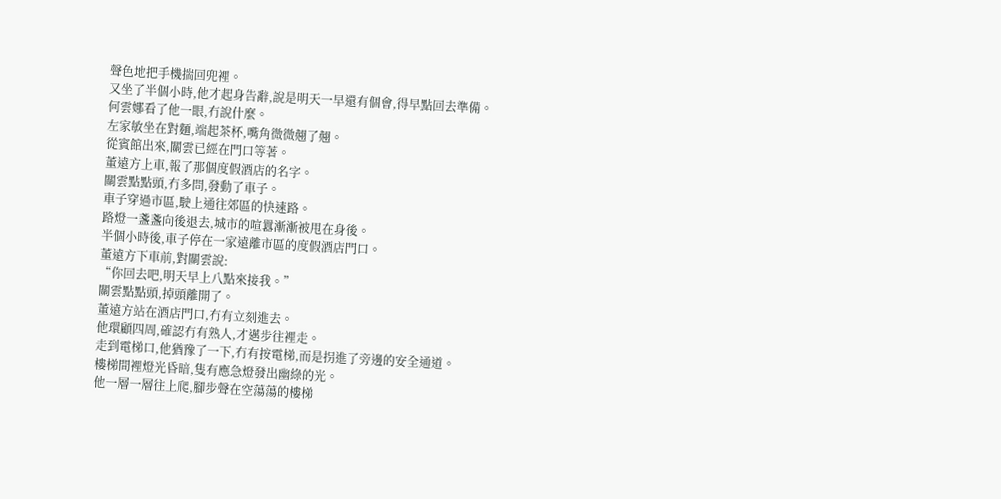聲色地把手機揣回兜裡。
又坐了半個小時,他才起身告辭,說是明天一早還有個會,得早點回去準備。
何雲娜看了他一眼,冇說什麼。
左家敏坐在對麵,端起茶杯,嘴角微微翹了翹。
從賓館出來,關雲已經在門口等著。
董遠方上車,報了那個度假酒店的名字。
關雲點點頭,冇多問,發動了車子。
車子穿過市區,駛上通往郊區的快速路。
路燈一盞盞向後退去,城市的喧囂漸漸被甩在身後。
半個小時後,車子停在一家遠離市區的度假酒店門口。
董遠方下車前,對關雲說:
“你回去吧,明天早上八點來接我。”
關雲點點頭,掉頭離開了。
董遠方站在酒店門口,冇有立刻進去。
他環顧四周,確認冇有熟人,才邁步往裡走。
走到電梯口,他猶豫了一下,冇有按電梯,而是拐進了旁邊的安全通道。
樓梯間裡燈光昏暗,隻有應急燈發出幽綠的光。
他一層一層往上爬,腳步聲在空蕩蕩的樓梯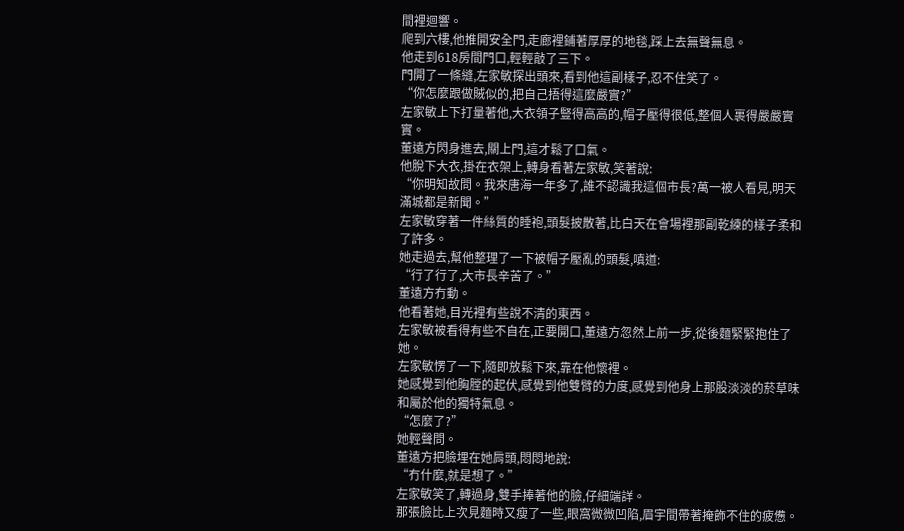間裡迴響。
爬到六樓,他推開安全門,走廊裡鋪著厚厚的地毯,踩上去無聲無息。
他走到618房間門口,輕輕敲了三下。
門開了一條縫,左家敏探出頭來,看到他這副樣子,忍不住笑了。
“你怎麼跟做賊似的,把自己捂得這麼嚴實?”
左家敏上下打量著他,大衣領子豎得高高的,帽子壓得很低,整個人裹得嚴嚴實實。
董遠方閃身進去,關上門,這才鬆了口氣。
他脫下大衣,掛在衣架上,轉身看著左家敏,笑著說:
“你明知故問。我來唐海一年多了,誰不認識我這個市長?萬一被人看見,明天滿城都是新聞。”
左家敏穿著一件絲質的睡袍,頭髮披散著,比白天在會場裡那副乾練的樣子柔和了許多。
她走過去,幫他整理了一下被帽子壓亂的頭髮,嗔道:
“行了行了,大市長辛苦了。”
董遠方冇動。
他看著她,目光裡有些說不清的東西。
左家敏被看得有些不自在,正要開口,董遠方忽然上前一步,從後麵緊緊抱住了她。
左家敏愣了一下,隨即放鬆下來,靠在他懷裡。
她感覺到他胸膛的起伏,感覺到他雙臂的力度,感覺到他身上那股淡淡的菸草味和屬於他的獨特氣息。
“怎麼了?”
她輕聲問。
董遠方把臉埋在她肩頭,悶悶地說:
“冇什麼,就是想了。”
左家敏笑了,轉過身,雙手捧著他的臉,仔細端詳。
那張臉比上次見麵時又瘦了一些,眼窩微微凹陷,眉宇間帶著掩飾不住的疲憊。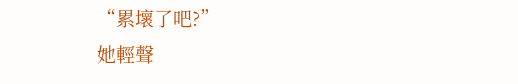“累壞了吧?”
她輕聲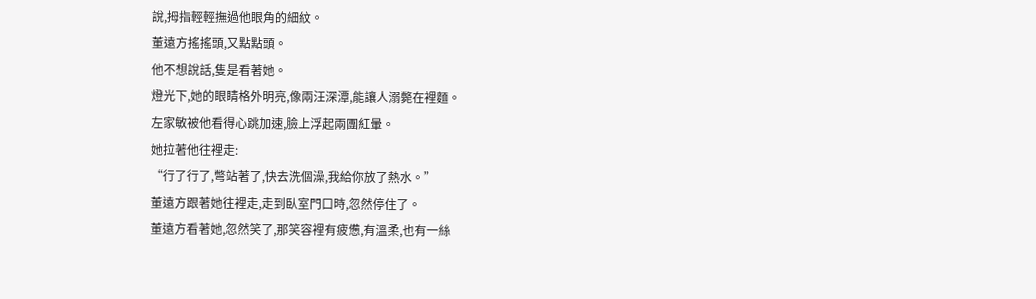說,拇指輕輕撫過他眼角的細紋。
董遠方搖搖頭,又點點頭。
他不想說話,隻是看著她。
燈光下,她的眼睛格外明亮,像兩汪深潭,能讓人溺斃在裡麵。
左家敏被他看得心跳加速,臉上浮起兩團紅暈。
她拉著他往裡走:
“行了行了,彆站著了,快去洗個澡,我給你放了熱水。”
董遠方跟著她往裡走,走到臥室門口時,忽然停住了。
董遠方看著她,忽然笑了,那笑容裡有疲憊,有溫柔,也有一絲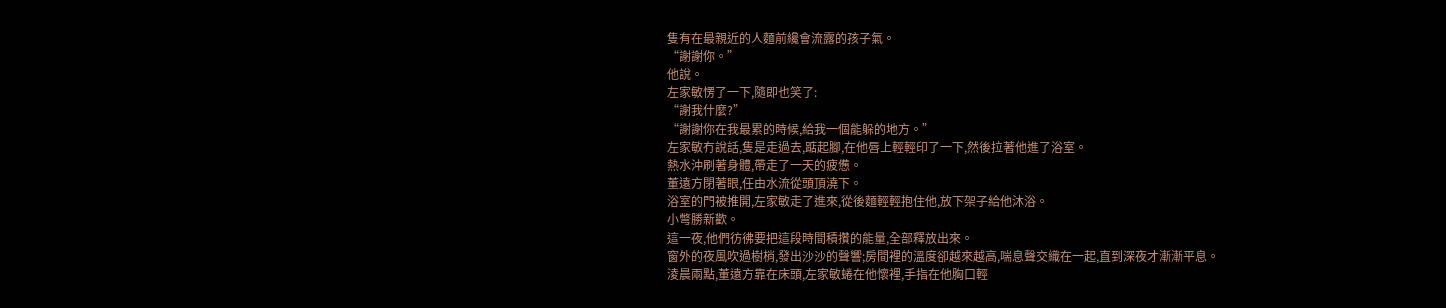隻有在最親近的人麵前纔會流露的孩子氣。
“謝謝你。”
他說。
左家敏愣了一下,隨即也笑了:
“謝我什麼?”
“謝謝你在我最累的時候,給我一個能躲的地方。”
左家敏冇說話,隻是走過去,踮起腳,在他唇上輕輕印了一下,然後拉著他進了浴室。
熱水沖刷著身體,帶走了一天的疲憊。
董遠方閉著眼,任由水流從頭頂澆下。
浴室的門被推開,左家敏走了進來,從後麵輕輕抱住他,放下架子給他沐浴。
小彆勝新歡。
這一夜,他們彷彿要把這段時間積攢的能量,全部釋放出來。
窗外的夜風吹過樹梢,發出沙沙的聲響;房間裡的溫度卻越來越高,喘息聲交織在一起,直到深夜才漸漸平息。
淩晨兩點,董遠方靠在床頭,左家敏蜷在他懷裡,手指在他胸口輕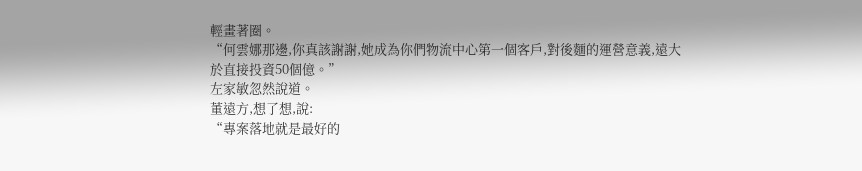輕畫著圈。
“何雲娜那邊,你真該謝謝,她成為你們物流中心第一個客戶,對後麵的運營意義,遠大於直接投資50個億。”
左家敏忽然說道。
董遠方,想了想,說:
“專案落地就是最好的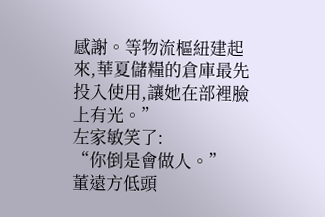感謝。等物流樞紐建起來,華夏儲糧的倉庫最先投入使用,讓她在部裡臉上有光。”
左家敏笑了:
“你倒是會做人。”
董遠方低頭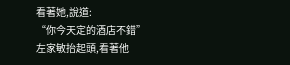看著她,說道:
“你今天定的酒店不錯”
左家敏抬起頭,看著他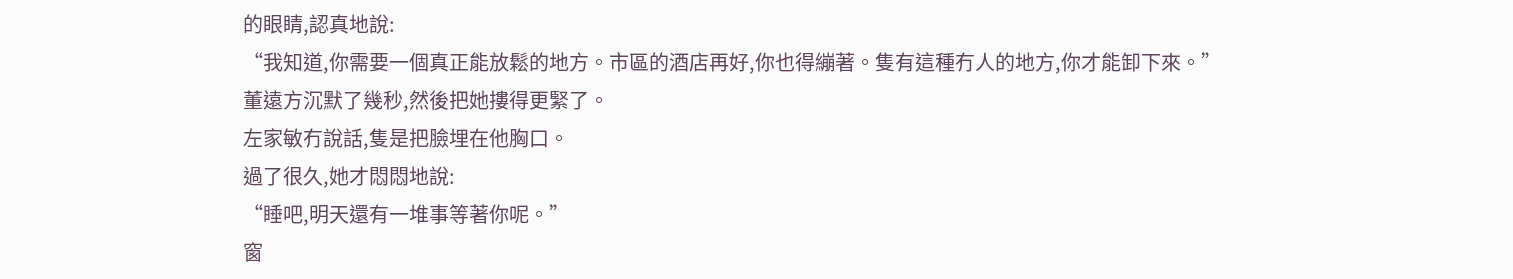的眼睛,認真地說:
“我知道,你需要一個真正能放鬆的地方。市區的酒店再好,你也得繃著。隻有這種冇人的地方,你才能卸下來。”
董遠方沉默了幾秒,然後把她摟得更緊了。
左家敏冇說話,隻是把臉埋在他胸口。
過了很久,她才悶悶地說:
“睡吧,明天還有一堆事等著你呢。”
窗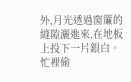外,月光透過窗簾的縫隙灑進來,在地板上投下一片銀白。
忙裡偷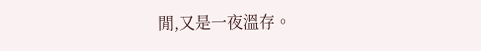閒,又是一夜溫存。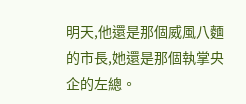明天,他還是那個威風八麵的市長,她還是那個執掌央企的左總。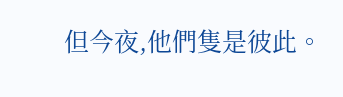但今夜,他們隻是彼此。